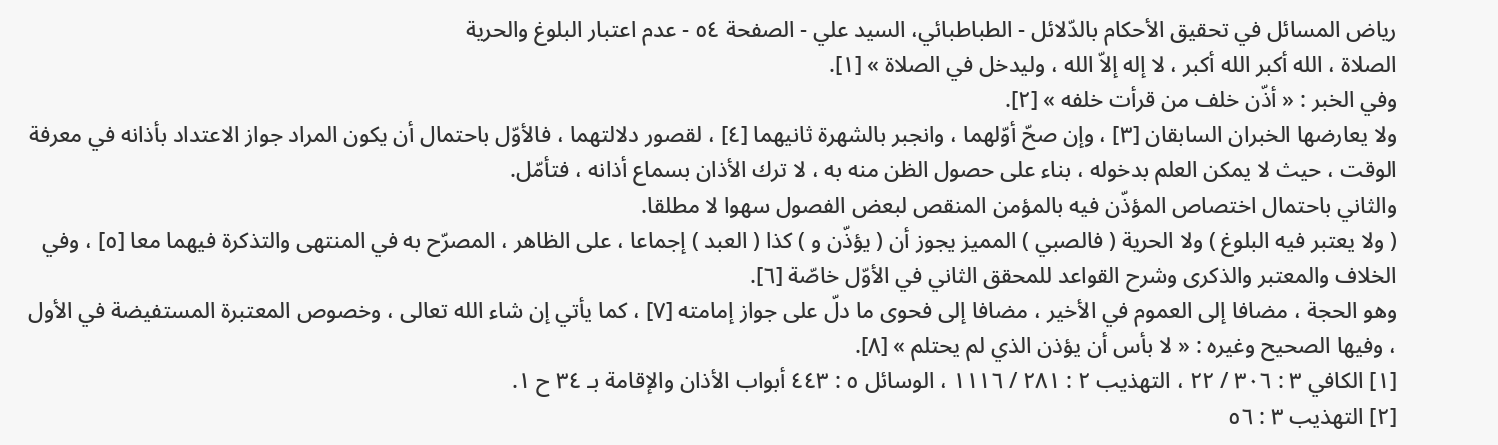رياض المسائل في تحقيق الأحكام بالدّلائل - الطباطبائي، السيد علي - الصفحة ٥٤ - عدم اعتبار البلوغ والحرية
الصلاة ، الله أكبر الله أكبر ، لا إله إلاّ الله ، وليدخل في الصلاة » [١].
وفي الخبر : « أذّن خلف من قرأت خلفه » [٢].
ولا يعارضها الخبران السابقان [٣] ، وإن صحّ أوّلهما ، وانجبر بالشهرة ثانيهما [٤] ، لقصور دلالتهما ، فالأوّل باحتمال أن يكون المراد جواز الاعتداد بأذانه في معرفة الوقت ، حيث لا يمكن العلم بدخوله ، بناء على حصول الظن منه به ، لا ترك الأذان بسماع أذانه ، فتأمّل.
والثاني باحتمال اختصاص المؤذّن فيه بالمؤمن المنقص لبعض الفصول سهوا لا مطلقا.
( ولا يعتبر فيه البلوغ ) ولا الحرية ( فالصبي ) المميز يجوز أن ( يؤذّن و ) كذا ( العبد ) إجماعا ، على الظاهر ، المصرّح به في المنتهى والتذكرة فيهما معا [٥] ، وفي الخلاف والمعتبر والذكرى وشرح القواعد للمحقق الثاني في الأوّل خاصّة [٦].
وهو الحجة ، مضافا إلى العموم في الأخير ، مضافا إلى فحوى ما دلّ على جواز إمامته [٧] ، كما يأتي إن شاء الله تعالى ، وخصوص المعتبرة المستفيضة في الأول ، وفيها الصحيح وغيره : « لا بأس أن يؤذن الذي لم يحتلم » [٨].
[١] الكافي ٣ : ٣٠٦ / ٢٢ ، التهذيب ٢ : ٢٨١ / ١١١٦ ، الوسائل ٥ : ٤٤٣ أبواب الأذان والإقامة بـ ٣٤ ح ١.
[٢] التهذيب ٣ : ٥٦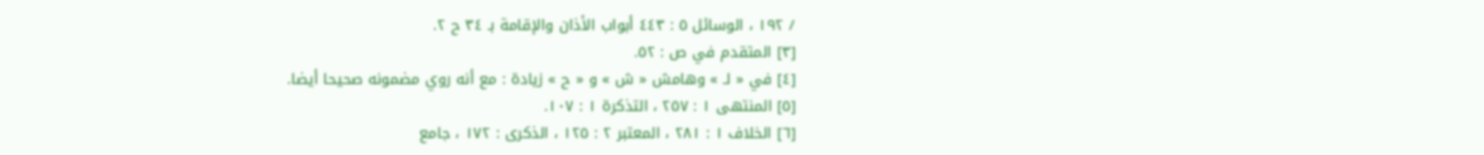/ ١٩٢ ، الوسائل ٥ : ٤٤٣ أبواب الأذان والإقامة بـ ٣٤ ح ٢.
[٣] المتقدم في ص : ٥٢.
[٤] في « لـ » وهامش « ش » و « ح » زيادة : مع أنه روي مضمونه صحيحا أيضا.
[٥] المنتهى ١ : ٢٥٧ ، التذكرة ١ : ١٠٧.
[٦] الخلاف ١ : ٢٨١ ، المعتبر ٢ : ١٢٥ ، الذكرى : ١٧٢ ، جامع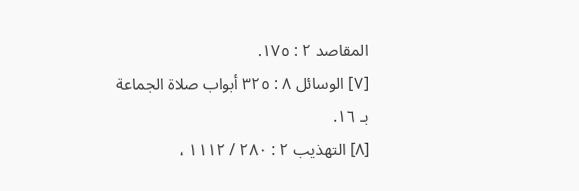المقاصد ٢ : ١٧٥.
[٧] الوسائل ٨ : ٣٢٥ أبواب صلاة الجماعة بـ ١٦.
[٨] التهذيب ٢ : ٢٨٠ / ١١١٢ ،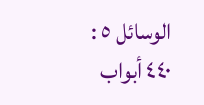الوسائل ٥ : ٤٤٠ أبواب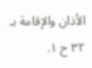الأذان والإقامة بـ ٣٢ ح ١.